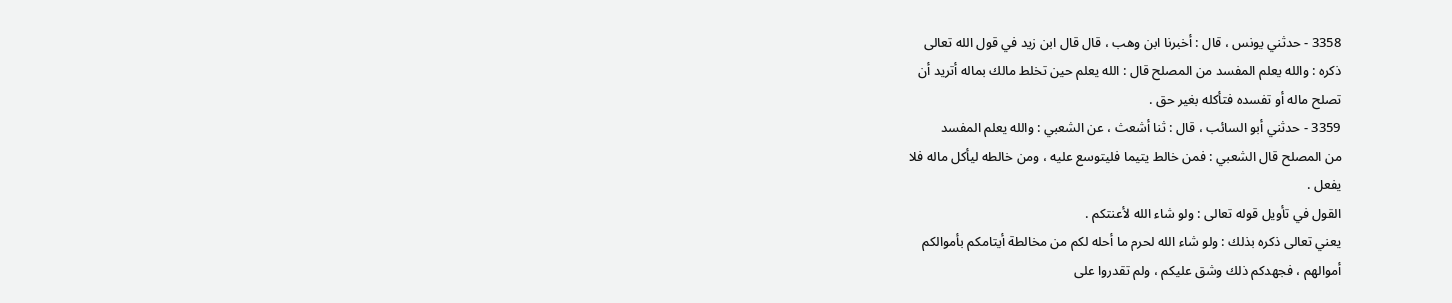3358 - حدثني يونس ، قال : أخبرنا ابن وهب ، قال قال ابن زيد في قول الله تعالى
ذكره : والله يعلم المفسد من المصلح قال : الله يعلم حين تخلط مالك بماله أتريد أن
تصلح ماله أو تفسده فتأكله بغير حق .
3359 - حدثني أبو السائب ، قال : ثنا أشعث ، عن الشعبي : والله يعلم المفسد
من المصلح قال الشعبي : فمن خالط يتيما فليتوسع عليه ، ومن خالطه ليأكل ماله فلا
يفعل .
القول في تأويل قوله تعالى : ولو شاء الله لأعنتكم .
يعني تعالى ذكره بذلك : ولو شاء الله لحرم ما أحله لكم من مخالطة أيتامكم بأموالكم
أموالهم ، فجهدكم ذلك وشق عليكم ، ولم تقدروا على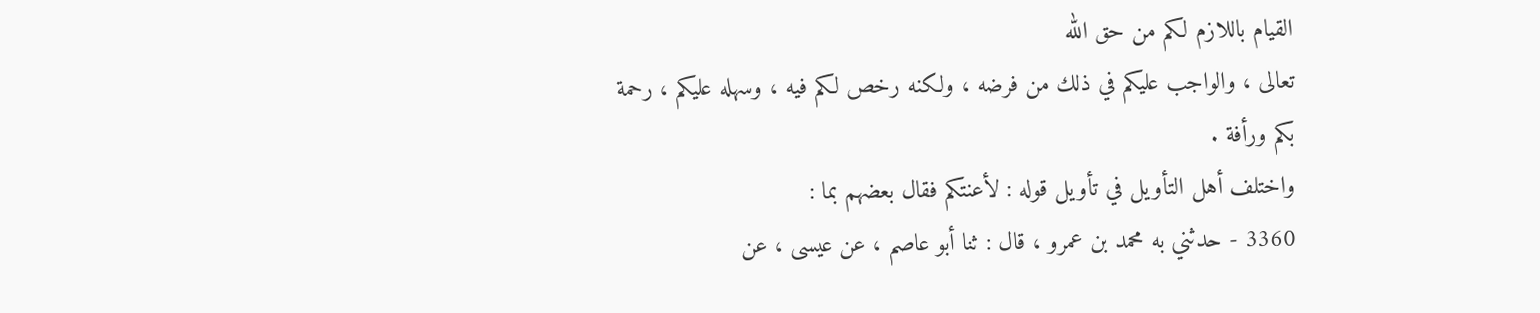القيام باللازم لكم من حق الله
تعالى ، والواجب عليكم في ذلك من فرضه ، ولكنه رخص لكم فيه ، وسهله عليكم ، رحمة
بكم ورأفة .
واختلف أهل التأويل في تأويل قوله : لأعنتكم فقال بعضهم بما :
3360 - حدثني به محمد بن عمرو ، قال : ثنا أبو عاصم ، عن عيسى ، عن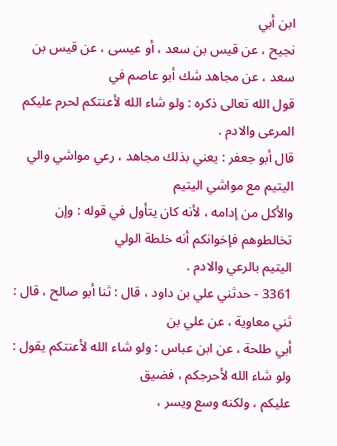ابن أبي
نجيح ، عن قيس بن سعد ، أو عيسى ، عن قيس بن سعد ، عن مجاهد شك أبو عاصم في
قول الله تعالى ذكره : ولو شاء الله لأعنتكم لحرم عليكم المرعى والادم .
قال أبو جعفر : يعني بذلك مجاهد ، رعي مواشي والي اليتيم مع مواشي اليتيم
والأكل من إدامه ، لأنه كان يتأول في قوله : وإن تخالطوهم فإخوانكم أنه خلطة الولي
اليتيم بالرعي والادم .
3361 - حدثني علي بن داود ، قال : ثنا أبو صالح ، قال : ثني معاوية ، عن علي بن
أبي طلحة ، عن ابن عباس : ولو شاء الله لأعنتكم يقول : ولو شاء الله لأحرجكم ، فضيق
عليكم ، ولكنه وسع ويسر ،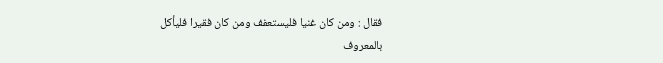فقال : ومن كان غنيا فليستعفف ومن كان فقيرا فليأكل
بالمعروف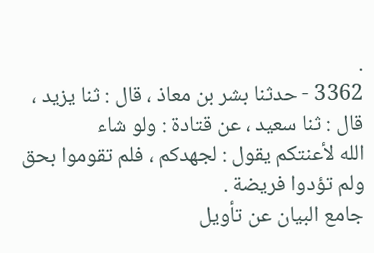.
3362 - حدثنا بشر بن معاذ ، قال : ثنا يزيد ، قال : ثنا سعيد ، عن قتادة : ولو شاء
الله لأعنتكم يقول : لجهدكم ، فلم تقوموا بحق ولم تؤدوا فريضة .
جامع البيان عن تأويل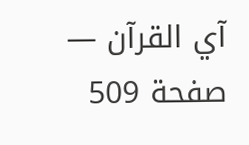آي القرآن — صفحة 509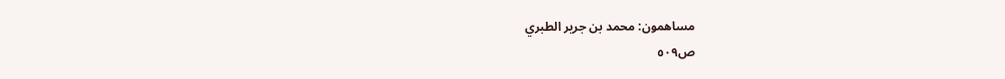مساهمون: محمد بن جرير الطبري
ص٥٠٩